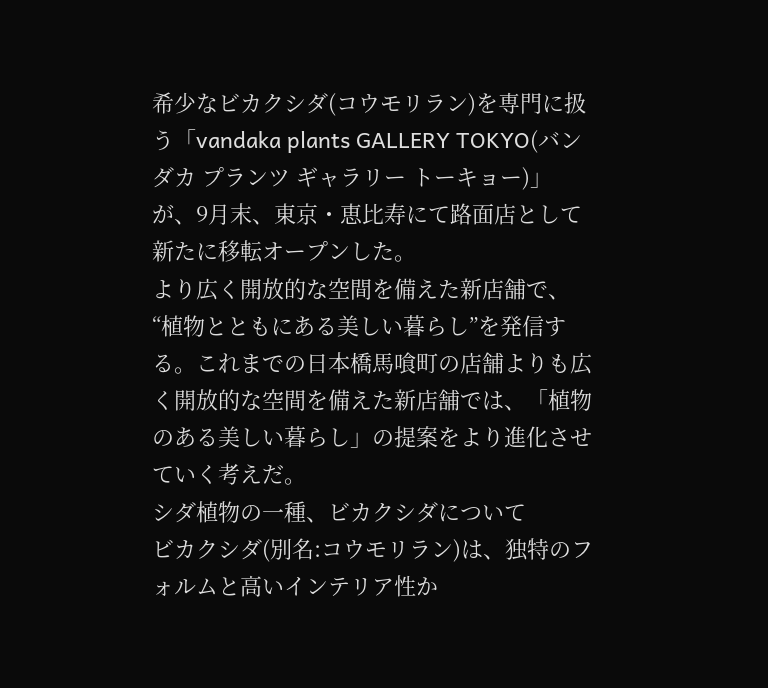希少なビカクシダ(コウモリラン)を専門に扱う「vandaka plants GALLERY TOKYO(バンダカ プランツ ギャラリー トーキョー)」が、9月末、東京・恵比寿にて路面店として新たに移転オープンした。
より広く開放的な空間を備えた新店舗で、“植物とともにある美しい暮らし”を発信する。これまでの日本橋馬喰町の店舗よりも広く開放的な空間を備えた新店舗では、「植物のある美しい暮らし」の提案をより進化させていく考えだ。
シダ植物の一種、ビカクシダについて
ビカクシダ(別名:コウモリラン)は、独特のフォルムと高いインテリア性か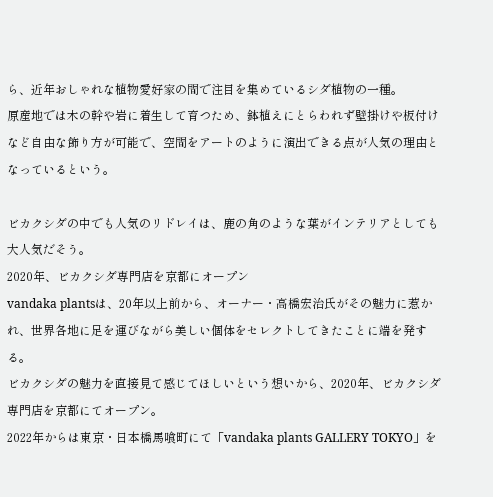ら、近年おしゃれな植物愛好家の間で注目を集めているシダ植物の一種。
原産地では木の幹や岩に着生して育つため、鉢植えにとらわれず壁掛けや板付けなど自由な飾り方が可能で、空間をアートのように演出できる点が人気の理由となっているという。

ビカクシダの中でも人気のリドレイは、鹿の角のような葉がインテリアとしても大人気だそう。
2020年、ビカクシダ専門店を京都にオープン
vandaka plantsは、20年以上前から、オーナー・高橋宏治氏がその魅力に惹かれ、世界各地に足を運びながら美しい個体をセレクトしてきたことに端を発する。
ビカクシダの魅力を直接見て感じてほしいという想いから、2020年、ビカクシダ専門店を京都にてオープン。
2022年からは東京・日本橋馬喰町にて「vandaka plants GALLERY TOKYO」を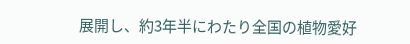展開し、約3年半にわたり全国の植物愛好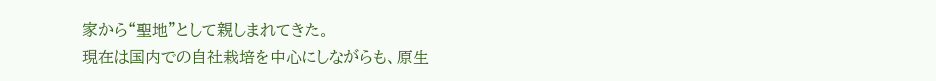家から“聖地”として親しまれてきた。
現在は国内での自社栽培を中心にしながらも、原生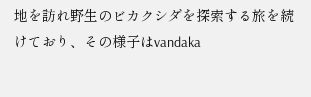地を訪れ野生のビカクシダを探索する旅を続けており、その様子はvandaka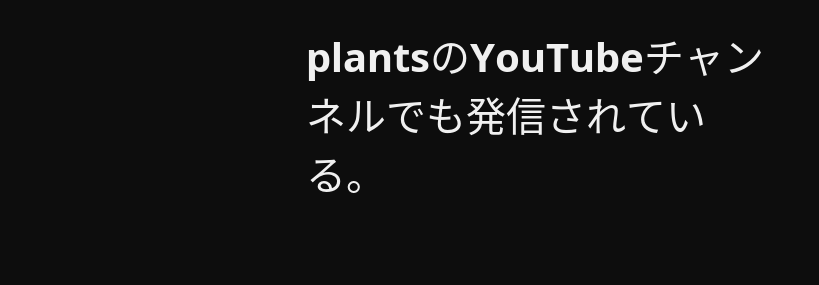plantsのYouTubeチャンネルでも発信されている。